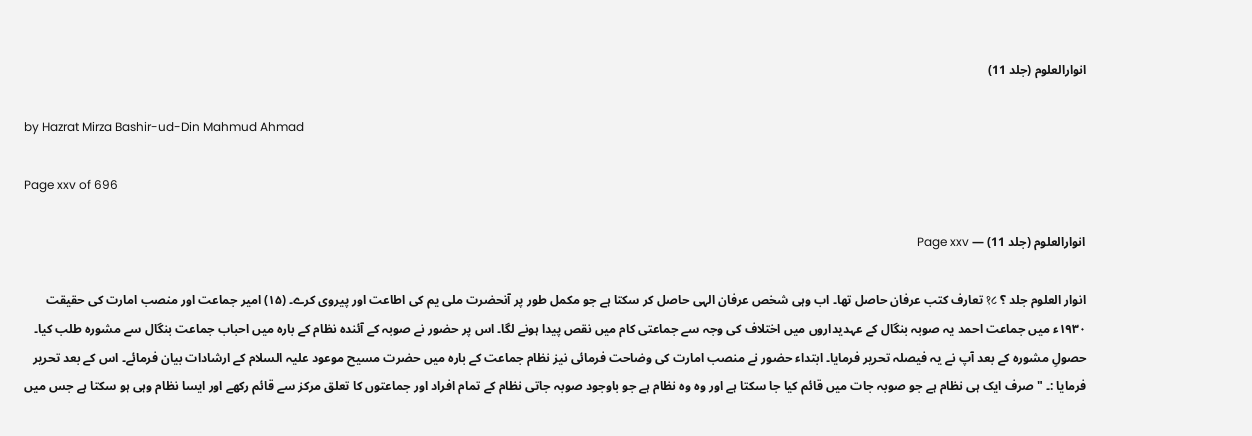انوارالعلوم (جلد 11)

by Hazrat Mirza Bashir-ud-Din Mahmud Ahmad

Page xxv of 696

انوارالعلوم (جلد 11) — Page xxv

انوار العلوم جلد ؟ १८ تعارف کتب عرفان حاصل تھا۔ اب وہی شخص عرفان الہی حاصل کر سکتا ہے جو مکمل طور پر آنحضرت ملی یم کی اطاعت اور پیروی کرے۔ (۱۵) امیر جماعت اور منصب امارت کی حقیقت ۱۹۳۰ء میں جماعت احمد یہ صوبہ بنگال کے عہدیداروں میں اختلاف کی وجہ سے جماعتی کام میں نقص پیدا ہونے لگا۔ اس پر حضور نے صوبہ کے آئندہ نظام کے بارہ میں احباب جماعت بنگال سے مشورہ طلب کیا۔ حصولِ مشورہ کے بعد آپ نے یہ فیصلہ تحریر فرمایا۔ ابتداء حضور نے منصب امارت کی وضاحت فرمائی نیز نظام جماعت کے بارہ میں حضرت مسیح موعود علیہ السلام کے ارشادات بیان فرمائے۔ اس کے بعد تحریر فرمایا :۔ " صرف ایک ہی نظام ہے جو صوبہ جات میں قائم کیا جا سکتا ہے اور وہ وہ نظام ہے جو باوجود صوبہ جاتی نظام کے تمام افراد اور جماعتوں کا تعلق مرکز سے قائم رکھے اور ایسا نظام وہی ہو سکتا ہے جس میں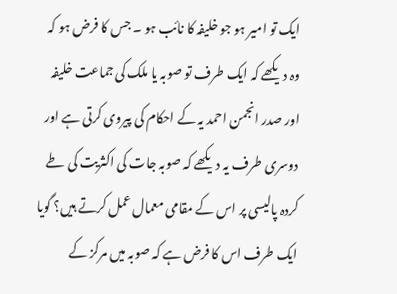ایک تو امیر ہو جو خلیفہ کا نائب ہو ۔ جس کا فرض ہو کہ وہ دیکھے کہ ایک طرف تو صوبہ یا ملک کی جماعت خلیفہ اور صدر انجمن احمد یہ کے احکام کی پیروی کرتی ہے اور دوسری طرف یہ دیکھے کہ صوبہ جات کی اکثریت کی طے کردہ پالیسی پر اس کے مقامی معمال عمل کرتے ہیں؟ گویا ایک طرف اس کا فرض ہے کہ صوبہ میں مرکز کے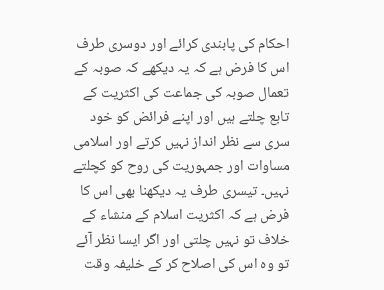احکام کی پابندی کرائے اور دوسری طرف اس کا فرض ہے کہ یہ دیکھے کہ صوبہ کے تعمال صوبہ کی جماعت کی اکثریت کے تابع چلتے ہیں اور اپنے فرائض کو خود سری سے نظر انداز نہیں کرتے اور اسلامی مساوات اور جمہوریت کی روح کو کچلتے نہیں۔ تیسری طرف یہ دیکھنا بھی اس کا فرض ہے کہ اکثریت اسلام کے منشاء کے خلاف تو نہیں چلتی اور اگر ایسا نظر آئے تو وہ اس کی اصلاح کر کے خلیفہ وقت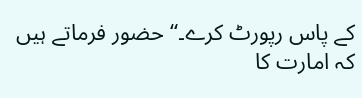کے پاس رپورٹ کرے۔“ حضور فرماتے ہیں کہ امارت کا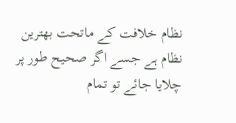نظام خلافت کے ماتحت بهترین نظام ہے جسے اگر صحیح طور پر چلایا جائے تو تمام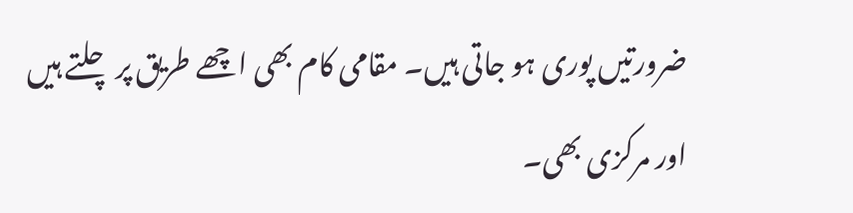ضرورتیں پوری ہو جاتی ہیں۔ مقامی کام بھی اچھے طریق پر چلتے ہیں اور مرکزی بھی۔